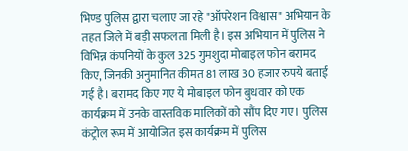भिण्ड पुलिस द्वारा चलाए जा रहे "ऑपरेशन विश्वास" अभियान के तहत जिले में बड़ी सफलता मिली है। इस अभियान में पुलिस ने विभिन्न कंपनियों के कुल 325 गुमशुदा मोबाइल फोन बरामद किए, जिनकी अनुमानित कीमत 81 लाख 30 हजार रुपये बताई गई है। बरामद किए गए ये मोबाइल फोन बुधवार को एक कार्यक्रम में उनके वास्तविक मालिकों को सौंप दिए गए। पुलिस कंट्रोल रूम में आयोजित इस कार्यक्रम में पुलिस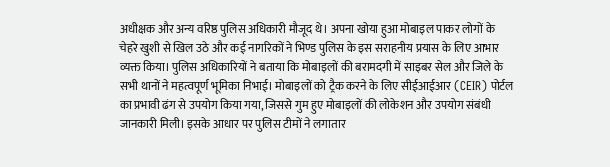अधीक्षक और अन्य वरिष्ठ पुलिस अधिकारी मौजूद थे। अपना खोया हुआ मोबाइल पाकर लोगों के चेहरे खुशी से खिल उठे और कई नागरिकों ने भिण्ड पुलिस के इस सराहनीय प्रयास के लिए आभार व्यक्त किया। पुलिस अधिकारियों ने बताया कि मोबाइलों की बरामदगी में साइबर सेल और जिले के सभी थानों ने महत्वपूर्ण भूमिका निभाई। मोबाइलों को ट्रैक करने के लिए सीईआईआर (CEIR) पोर्टल का प्रभावी ढंग से उपयोग किया गया, जिससे गुम हुए मोबाइलों की लोकेशन और उपयोग संबंधी जानकारी मिली। इसके आधार पर पुलिस टीमों ने लगातार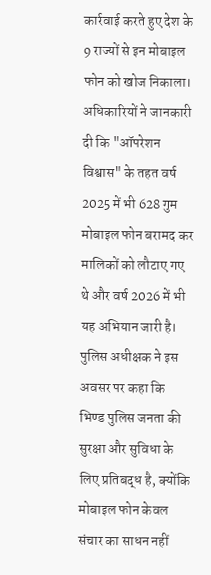कार्रवाई करते हुए देश के 9 राज्यों से इन मोबाइल फोन को खोज निकाला। अधिकारियों ने जानकारी दी कि "ऑपरेशन विश्वास" के तहत वर्ष 2025 में भी 628 गुम मोबाइल फोन बरामद कर मालिकों को लौटाए गए थे और वर्ष 2026 में भी यह अभियान जारी है। पुलिस अधीक्षक ने इस अवसर पर कहा कि भिण्ड पुलिस जनता की सुरक्षा और सुविधा के लिए प्रतिबद्ध है, क्योंकि मोबाइल फोन केवल संचार का साधन नहीं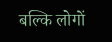बल्कि लोगों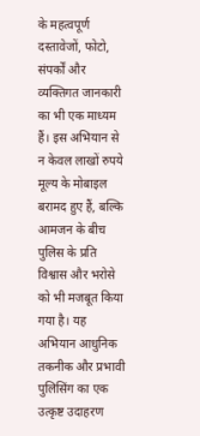के महत्वपूर्ण दस्तावेजों, फोटो, संपर्कों और व्यक्तिगत जानकारी का भी एक माध्यम हैं। इस अभियान से न केवल लाखों रुपये मूल्य के मोबाइल बरामद हुए हैं, बल्कि आमजन के बीच पुलिस के प्रति विश्वास और भरोसे को भी मजबूत किया गया है। यह अभियान आधुनिक तकनीक और प्रभावी पुलिसिंग का एक उत्कृष्ट उदाहरण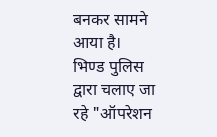बनकर सामने आया है।
भिण्ड पुलिस द्वारा चलाए जा रहे "ऑपरेशन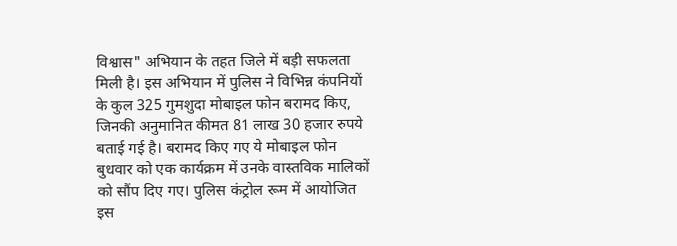विश्वास" अभियान के तहत जिले में बड़ी सफलता मिली है। इस अभियान में पुलिस ने विभिन्न कंपनियों के कुल 325 गुमशुदा मोबाइल फोन बरामद किए, जिनकी अनुमानित कीमत 81 लाख 30 हजार रुपये बताई गई है। बरामद किए गए ये मोबाइल फोन बुधवार को एक कार्यक्रम में उनके वास्तविक मालिकों को सौंप दिए गए। पुलिस कंट्रोल रूम में आयोजित इस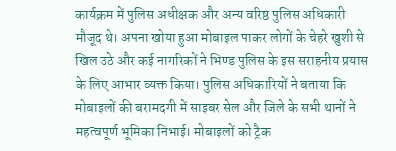कार्यक्रम में पुलिस अधीक्षक और अन्य वरिष्ठ पुलिस अधिकारी मौजूद थे। अपना खोया हुआ मोबाइल पाकर लोगों के चेहरे खुशी से खिल उठे और कई नागरिकों ने भिण्ड पुलिस के इस सराहनीय प्रयास के लिए आभार व्यक्त किया। पुलिस अधिकारियों ने बताया कि मोबाइलों की बरामदगी में साइबर सेल और जिले के सभी थानों ने महत्वपूर्ण भूमिका निभाई। मोबाइलों को ट्रैक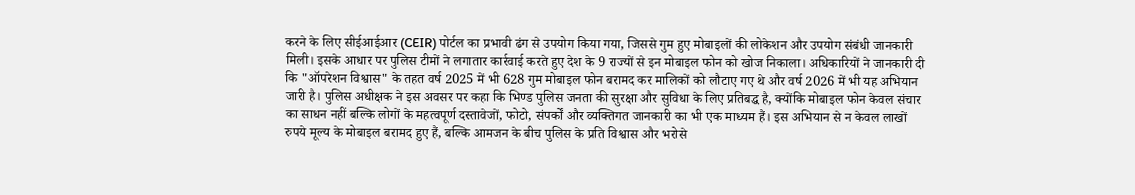करने के लिए सीईआईआर (CEIR) पोर्टल का प्रभावी ढंग से उपयोग किया गया, जिससे गुम हुए मोबाइलों की लोकेशन और उपयोग संबंधी जानकारी मिली। इसके आधार पर पुलिस टीमों ने लगातार कार्रवाई करते हुए देश के 9 राज्यों से इन मोबाइल फोन को खोज निकाला। अधिकारियों ने जानकारी दी कि "ऑपरेशन विश्वास" के तहत वर्ष 2025 में भी 628 गुम मोबाइल फोन बरामद कर मालिकों को लौटाए गए थे और वर्ष 2026 में भी यह अभियान जारी है। पुलिस अधीक्षक ने इस अवसर पर कहा कि भिण्ड पुलिस जनता की सुरक्षा और सुविधा के लिए प्रतिबद्ध है, क्योंकि मोबाइल फोन केवल संचार का साधन नहीं बल्कि लोगों के महत्वपूर्ण दस्तावेजों, फोटो, संपर्कों और व्यक्तिगत जानकारी का भी एक माध्यम हैं। इस अभियान से न केवल लाखों रुपये मूल्य के मोबाइल बरामद हुए हैं, बल्कि आमजन के बीच पुलिस के प्रति विश्वास और भरोसे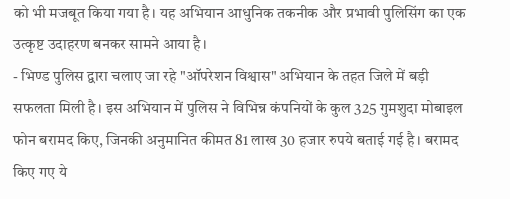को भी मजबूत किया गया है। यह अभियान आधुनिक तकनीक और प्रभावी पुलिसिंग का एक उत्कृष्ट उदाहरण बनकर सामने आया है।
- भिण्ड पुलिस द्वारा चलाए जा रहे "ऑपरेशन विश्वास" अभियान के तहत जिले में बड़ी सफलता मिली है। इस अभियान में पुलिस ने विभिन्न कंपनियों के कुल 325 गुमशुदा मोबाइल फोन बरामद किए, जिनकी अनुमानित कीमत 81 लाख 30 हजार रुपये बताई गई है। बरामद किए गए ये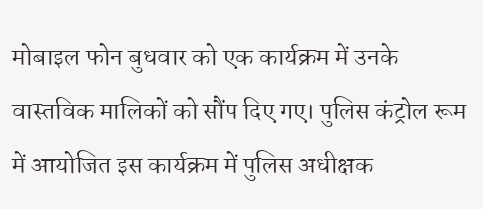मोबाइल फोन बुधवार को एक कार्यक्रम में उनके वास्तविक मालिकों को सौंप दिए गए। पुलिस कंट्रोल रूम में आयोजित इस कार्यक्रम में पुलिस अधीक्षक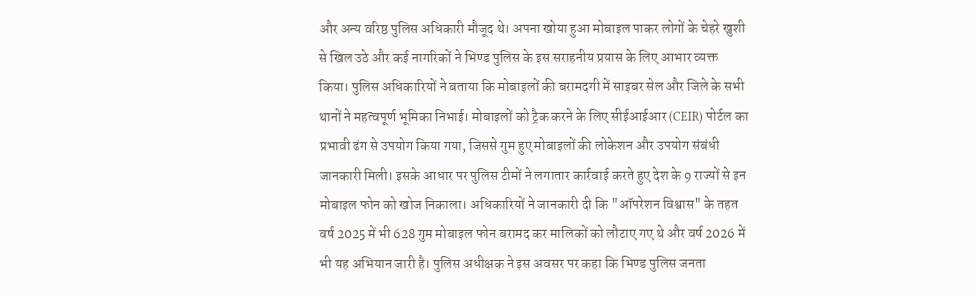और अन्य वरिष्ठ पुलिस अधिकारी मौजूद थे। अपना खोया हुआ मोबाइल पाकर लोगों के चेहरे खुशी से खिल उठे और कई नागरिकों ने भिण्ड पुलिस के इस सराहनीय प्रयास के लिए आभार व्यक्त किया। पुलिस अधिकारियों ने बताया कि मोबाइलों की बरामदगी में साइबर सेल और जिले के सभी थानों ने महत्वपूर्ण भूमिका निभाई। मोबाइलों को ट्रैक करने के लिए सीईआईआर (CEIR) पोर्टल का प्रभावी ढंग से उपयोग किया गया, जिससे गुम हुए मोबाइलों की लोकेशन और उपयोग संबंधी जानकारी मिली। इसके आधार पर पुलिस टीमों ने लगातार कार्रवाई करते हुए देश के 9 राज्यों से इन मोबाइल फोन को खोज निकाला। अधिकारियों ने जानकारी दी कि "ऑपरेशन विश्वास" के तहत वर्ष 2025 में भी 628 गुम मोबाइल फोन बरामद कर मालिकों को लौटाए गए थे और वर्ष 2026 में भी यह अभियान जारी है। पुलिस अधीक्षक ने इस अवसर पर कहा कि भिण्ड पुलिस जनता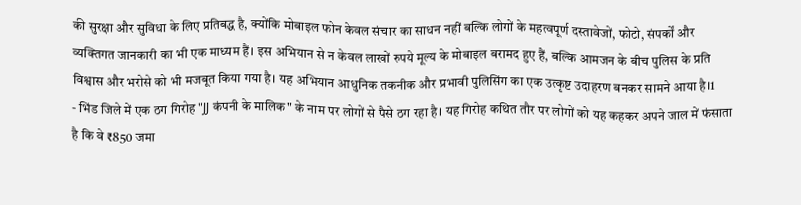की सुरक्षा और सुविधा के लिए प्रतिबद्ध है, क्योंकि मोबाइल फोन केवल संचार का साधन नहीं बल्कि लोगों के महत्वपूर्ण दस्तावेजों, फोटो, संपर्कों और व्यक्तिगत जानकारी का भी एक माध्यम हैं। इस अभियान से न केवल लाखों रुपये मूल्य के मोबाइल बरामद हुए हैं, बल्कि आमजन के बीच पुलिस के प्रति विश्वास और भरोसे को भी मजबूत किया गया है। यह अभियान आधुनिक तकनीक और प्रभावी पुलिसिंग का एक उत्कृष्ट उदाहरण बनकर सामने आया है।1
- भिंड जिले में एक ठग गिरोह "JJ कंपनी के मालिक" के नाम पर लोगों से पैसे ठग रहा है। यह गिरोह कथित तौर पर लोगों को यह कहकर अपने जाल में फंसाता है कि वे ₹850 जमा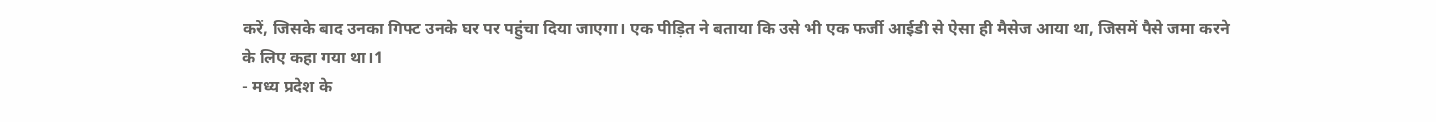करें, जिसके बाद उनका गिफ्ट उनके घर पर पहुंचा दिया जाएगा। एक पीड़ित ने बताया कि उसे भी एक फर्जी आईडी से ऐसा ही मैसेज आया था, जिसमें पैसे जमा करने के लिए कहा गया था।1
- मध्य प्रदेश के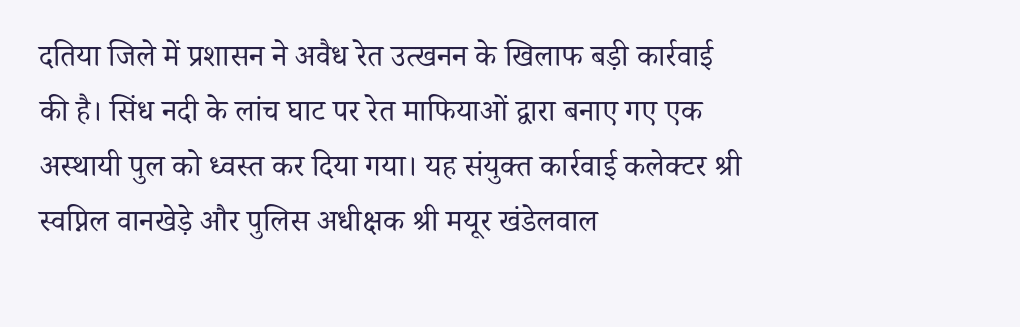दतिया जिले में प्रशासन ने अवैध रेत उत्खनन के खिलाफ बड़ी कार्रवाई की है। सिंध नदी के लांच घाट पर रेत माफियाओं द्वारा बनाए गए एक अस्थायी पुल को ध्वस्त कर दिया गया। यह संयुक्त कार्रवाई कलेक्टर श्री स्वप्निल वानखेड़े और पुलिस अधीक्षक श्री मयूर खंडेलवाल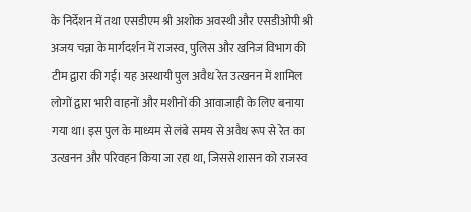के निर्देशन में तथा एसडीएम श्री अशोक अवस्थी और एसडीओपी श्री अजय चन्ना के मार्गदर्शन में राजस्व, पुलिस और खनिज विभाग की टीम द्वारा की गई। यह अस्थायी पुल अवैध रेत उत्खनन में शामिल लोगों द्वारा भारी वाहनों और मशीनों की आवाजाही के लिए बनाया गया था। इस पुल के माध्यम से लंबे समय से अवैध रूप से रेत का उत्खनन और परिवहन किया जा रहा था, जिससे शासन को राजस्व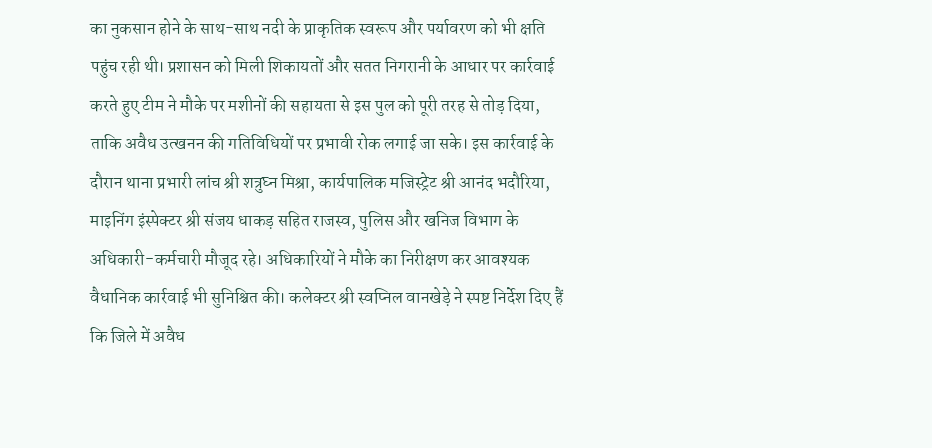का नुकसान होने के साथ-साथ नदी के प्राकृतिक स्वरूप और पर्यावरण को भी क्षति पहुंच रही थी। प्रशासन को मिली शिकायतों और सतत निगरानी के आधार पर कार्रवाई करते हुए टीम ने मौके पर मशीनों की सहायता से इस पुल को पूरी तरह से तोड़ दिया, ताकि अवैध उत्खनन की गतिविधियों पर प्रभावी रोक लगाई जा सके। इस कार्रवाई के दौरान थाना प्रभारी लांच श्री शत्रुघ्न मिश्रा, कार्यपालिक मजिस्ट्रेट श्री आनंद भदौरिया, माइनिंग इंस्पेक्टर श्री संजय धाकड़ सहित राजस्व, पुलिस और खनिज विभाग के अधिकारी-कर्मचारी मौजूद रहे। अधिकारियों ने मौके का निरीक्षण कर आवश्यक वैधानिक कार्रवाई भी सुनिश्चित की। कलेक्टर श्री स्वप्निल वानखेड़े ने स्पष्ट निर्देश दिए हैं कि जिले में अवैध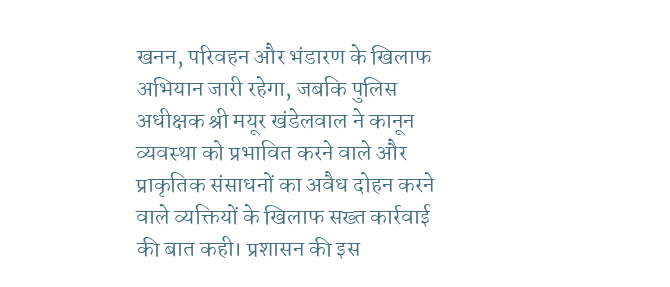खनन, परिवहन और भंडारण के खिलाफ अभियान जारी रहेगा, जबकि पुलिस अधीक्षक श्री मयूर खंडेलवाल ने कानून व्यवस्था को प्रभावित करने वाले और प्राकृतिक संसाधनों का अवैध दोहन करने वाले व्यक्तियों के खिलाफ सख्त कार्रवाई की बात कही। प्रशासन की इस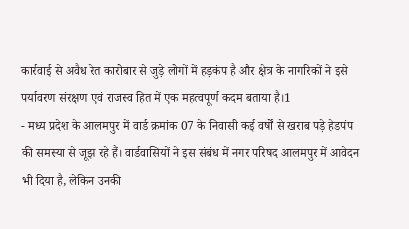कार्रवाई से अवैध रेत कारोबार से जुड़े लोगों में हड़कंप है और क्षेत्र के नागरिकों ने इसे पर्यावरण संरक्षण एवं राजस्व हित में एक महत्वपूर्ण कदम बताया है।1
- मध्य प्रदेश के आलमपुर में वार्ड क्रमांक 07 के निवासी कई वर्षों से खराब पड़े हेडपंप की समस्या से जूझ रहे हैं। वार्डवासियों ने इस संबंध में नगर परिषद आलमपुर में आवेदन भी दिया है, लेकिन उनकी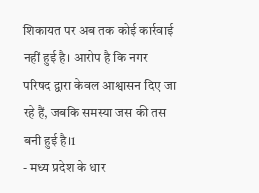शिकायत पर अब तक कोई कार्रवाई नहीं हुई है। आरोप है कि नगर परिषद द्वारा केवल आश्वासन दिए जा रहे हैं, जबकि समस्या जस की तस बनी हुई है।1
- मध्य प्रदेश के धार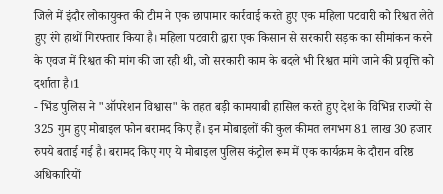जिले में इंदौर लोकायुक्त की टीम ने एक छापामार कार्रवाई करते हुए एक महिला पटवारी को रिश्वत लेते हुए रंगे हाथों गिरफ्तार किया है। महिला पटवारी द्वारा एक किसान से सरकारी सड़क का सीमांकन करने के एवज में रिश्वत की मांग की जा रही थी, जो सरकारी काम के बदले भी रिश्वत मांगे जाने की प्रवृत्ति को दर्शाता है।1
- भिंड पुलिस ने "ऑपरेशन विश्वास" के तहत बड़ी कामयाबी हासिल करते हुए देश के विभिन्न राज्यों से 325 गुम हुए मोबाइल फोन बरामद किए हैं। इन मोबाइलों की कुल कीमत लगभग 81 लाख 30 हजार रुपये बताई गई है। बरामद किए गए ये मोबाइल पुलिस कंट्रोल रूम में एक कार्यक्रम के दौरान वरिष्ठ अधिकारियों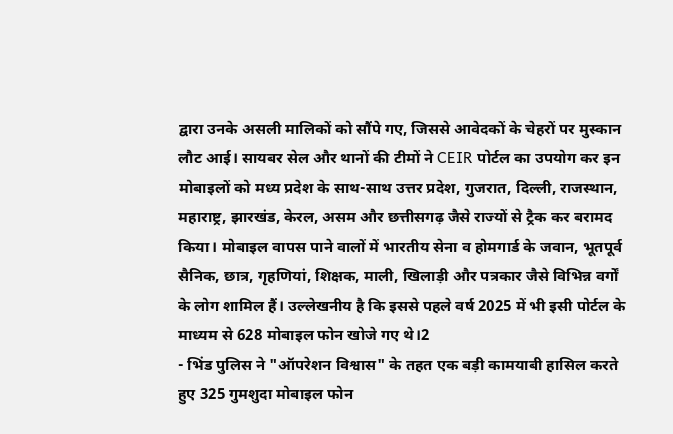द्वारा उनके असली मालिकों को सौंपे गए, जिससे आवेदकों के चेहरों पर मुस्कान लौट आई। सायबर सेल और थानों की टीमों ने CEIR पोर्टल का उपयोग कर इन मोबाइलों को मध्य प्रदेश के साथ-साथ उत्तर प्रदेश, गुजरात, दिल्ली, राजस्थान, महाराष्ट्र, झारखंड, केरल, असम और छत्तीसगढ़ जैसे राज्यों से ट्रैक कर बरामद किया। मोबाइल वापस पाने वालों में भारतीय सेना व होमगार्ड के जवान, भूतपूर्व सैनिक, छात्र, गृहणियां, शिक्षक, माली, खिलाड़ी और पत्रकार जैसे विभिन्न वर्गों के लोग शामिल हैं। उल्लेखनीय है कि इससे पहले वर्ष 2025 में भी इसी पोर्टल के माध्यम से 628 मोबाइल फोन खोजे गए थे।2
- भिंड पुलिस ने "ऑपरेशन विश्वास" के तहत एक बड़ी कामयाबी हासिल करते हुए 325 गुमशुदा मोबाइल फोन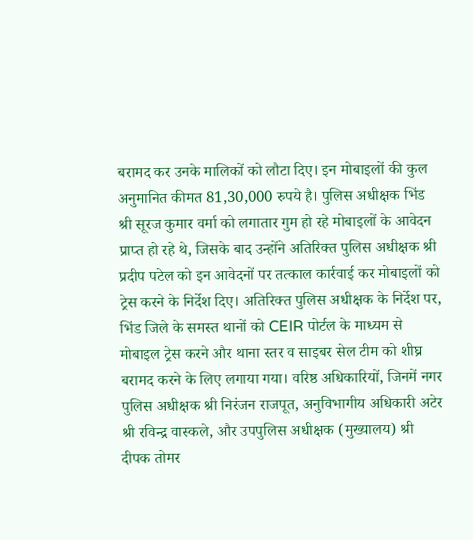बरामद कर उनके मालिकों को लौटा दिए। इन मोबाइलों की कुल अनुमानित कीमत 81,30,000 रुपये है। पुलिस अधीक्षक भिंड श्री सूरज कुमार वर्मा को लगातार गुम हो रहे मोबाइलों के आवेदन प्राप्त हो रहे थे, जिसके बाद उन्होंने अतिरिक्त पुलिस अधीक्षक श्री प्रदीप पटेल को इन आवेदनों पर तत्काल कार्रवाई कर मोबाइलों को ट्रेस करने के निर्देश दिए। अतिरिक्त पुलिस अधीक्षक के निर्देश पर, भिंड जिले के समस्त थानों को CEIR पोर्टल के माध्यम से मोबाइल ट्रेस करने और थाना स्तर व साइबर सेल टीम को शीघ्र बरामद करने के लिए लगाया गया। वरिष्ठ अधिकारियों, जिनमें नगर पुलिस अधीक्षक श्री निरंजन राजपूत, अनुविभागीय अधिकारी अटेर श्री रविन्द्र वास्कले, और उपपुलिस अधीक्षक (मुख्यालय) श्री दीपक तोमर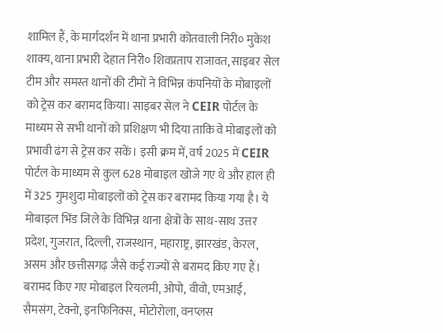शामिल हैं, के मार्गदर्शन में थाना प्रभारी कोतवाली निरी० मुकेश शाक्य, थाना प्रभारी देहात निरी० शिवप्रताप राजावत, साइबर सेल टीम और समस्त थानों की टीमों ने विभिन्न कंपनियों के मोबाइलों को ट्रेस कर बरामद किया। साइबर सेल ने CEIR पोर्टल के माध्यम से सभी थानों को प्रशिक्षण भी दिया ताकि वे मोबाइलों को प्रभावी ढंग से ट्रेस कर सकें। इसी क्रम में, वर्ष 2025 में CEIR पोर्टल के माध्यम से कुल 628 मोबाइल खोजे गए थे और हाल ही में 325 गुमशुदा मोबाइलों को ट्रेस कर बरामद किया गया है। ये मोबाइल भिंड जिले के विभिन्न थाना क्षेत्रों के साथ-साथ उत्तर प्रदेश, गुजरात, दिल्ली, राजस्थान, महाराष्ट्र, झारखंड, केरल, असम और छत्तीसगढ़ जैसे कई राज्यों से बरामद किए गए हैं। बरामद किए गए मोबाइल रियलमी, ओपो, वीवो, एमआई, सैमसंग, टेक्नो, इनफिनिक्स, मोटोरोला, वनप्लस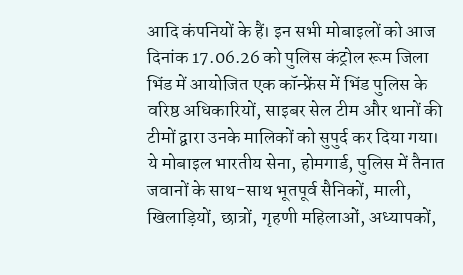आदि कंपनियों के हैं। इन सभी मोबाइलों को आज दिनांक 17.06.26 को पुलिस कंट्रोल रूम जिला भिंड में आयोजित एक कॉन्फ्रेंस में भिंड पुलिस के वरिष्ठ अधिकारियों, साइबर सेल टीम और थानों की टीमों द्वारा उनके मालिकों को सुपुर्द कर दिया गया। ये मोबाइल भारतीय सेना, होमगार्ड, पुलिस में तैनात जवानों के साथ-साथ भूतपूर्व सैनिकों, माली, खिलाड़ियों, छात्रों, गृहणी महिलाओं, अध्यापकों,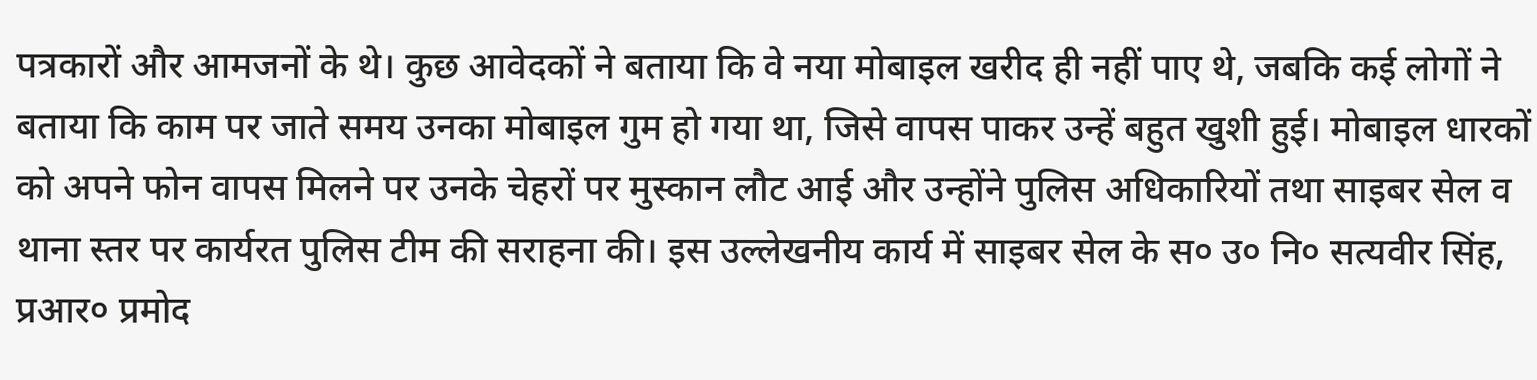पत्रकारों और आमजनों के थे। कुछ आवेदकों ने बताया कि वे नया मोबाइल खरीद ही नहीं पाए थे, जबकि कई लोगों ने बताया कि काम पर जाते समय उनका मोबाइल गुम हो गया था, जिसे वापस पाकर उन्हें बहुत खुशी हुई। मोबाइल धारकों को अपने फोन वापस मिलने पर उनके चेहरों पर मुस्कान लौट आई और उन्होंने पुलिस अधिकारियों तथा साइबर सेल व थाना स्तर पर कार्यरत पुलिस टीम की सराहना की। इस उल्लेखनीय कार्य में साइबर सेल के स० उ० नि० सत्यवीर सिंह, प्रआर० प्रमोद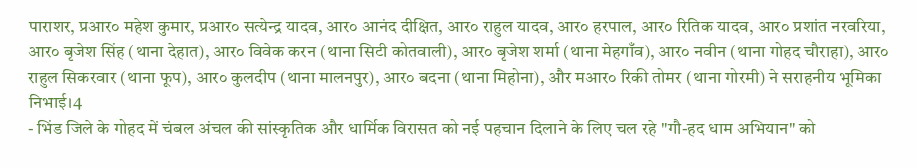पाराशर, प्रआर० महेश कुमार, प्रआर० सत्येन्द्र यादव, आर० आनंद दीक्षित, आर० राहुल यादव, आर० हरपाल, आर० रितिक यादव, आर० प्रशांत नरवरिया, आर० बृजेश सिंह (थाना देहात), आर० विवेक करन (थाना सिटी कोतवाली), आर० बृजेश शर्मा (थाना मेहगाँव), आर० नवीन (थाना गोहद चौराहा), आर० राहुल सिकरवार (थाना फूप), आर० कुलदीप (थाना मालनपुर), आर० बदना (थाना मिहोना), और मआर० रिकी तोमर (थाना गोरमी) ने सराहनीय भूमिका निभाई।4
- भिंड जिले के गोहद में चंबल अंचल की सांस्कृतिक और धार्मिक विरासत को नई पहचान दिलाने के लिए चल रहे "गौ-हद धाम अभियान" को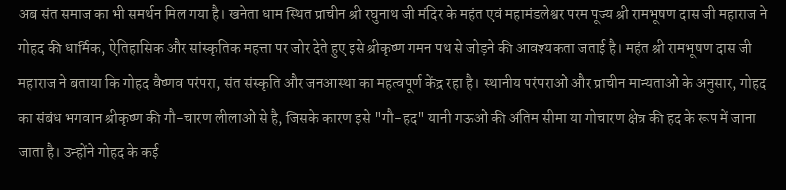अब संत समाज का भी समर्थन मिल गया है। खनेता धाम स्थित प्राचीन श्री रघुनाथ जी मंदिर के महंत एवं महामंडलेश्वर परम पूज्य श्री रामभूषण दास जी महाराज ने गोहद की धार्मिक, ऐतिहासिक और सांस्कृतिक महत्ता पर जोर देते हुए इसे श्रीकृष्ण गमन पथ से जोड़ने की आवश्यकता जताई है। महंत श्री रामभूषण दास जी महाराज ने बताया कि गोहद वैष्णव परंपरा, संत संस्कृति और जनआस्था का महत्वपूर्ण केंद्र रहा है। स्थानीय परंपराओं और प्राचीन मान्यताओं के अनुसार, गोहद का संबंध भगवान श्रीकृष्ण की गौ-चारण लीलाओं से है, जिसके कारण इसे "गौ-हद" यानी गऊओं की अंतिम सीमा या गोचारण क्षेत्र की हद के रूप में जाना जाता है। उन्होंने गोहद के कई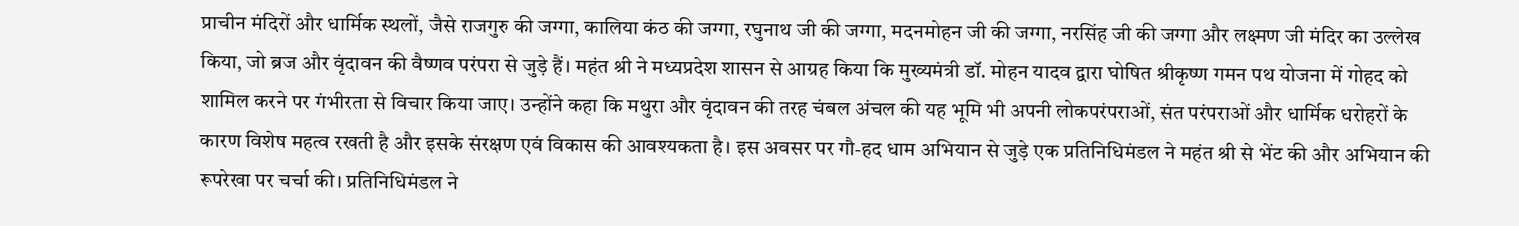प्राचीन मंदिरों और धार्मिक स्थलों, जैसे राजगुरु की जग्गा, कालिया कंठ की जग्गा, रघुनाथ जी की जग्गा, मदनमोहन जी की जग्गा, नरसिंह जी की जग्गा और लक्ष्मण जी मंदिर का उल्लेख किया, जो ब्रज और वृंदावन की वैष्णव परंपरा से जुड़े हैं। महंत श्री ने मध्यप्रदेश शासन से आग्रह किया कि मुख्यमंत्री डॉ. मोहन यादव द्वारा घोषित श्रीकृष्ण गमन पथ योजना में गोहद को शामिल करने पर गंभीरता से विचार किया जाए। उन्होंने कहा कि मथुरा और वृंदावन की तरह चंबल अंचल की यह भूमि भी अपनी लोकपरंपराओं, संत परंपराओं और धार्मिक धरोहरों के कारण विशेष महत्व रखती है और इसके संरक्षण एवं विकास की आवश्यकता है। इस अवसर पर गौ-हद धाम अभियान से जुड़े एक प्रतिनिधिमंडल ने महंत श्री से भेंट की और अभियान की रूपरेखा पर चर्चा की। प्रतिनिधिमंडल ने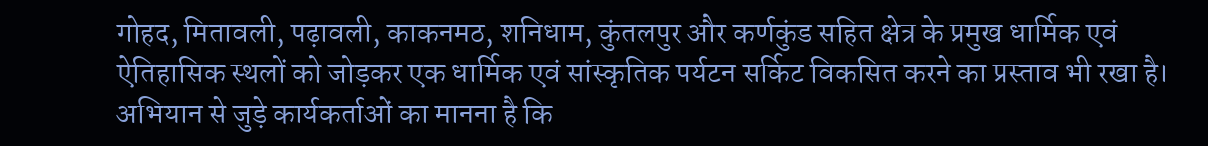गोहद, मितावली, पढ़ावली, काकनमठ, शनिधाम, कुंतलपुर और कर्णकुंड सहित क्षेत्र के प्रमुख धार्मिक एवं ऐतिहासिक स्थलों को जोड़कर एक धार्मिक एवं सांस्कृतिक पर्यटन सर्किट विकसित करने का प्रस्ताव भी रखा है। अभियान से जुड़े कार्यकर्ताओं का मानना है कि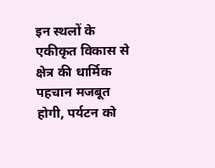इन स्थलों के एकीकृत विकास से क्षेत्र की धार्मिक पहचान मजबूत होगी, पर्यटन को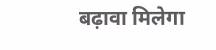बढ़ावा मिलेगा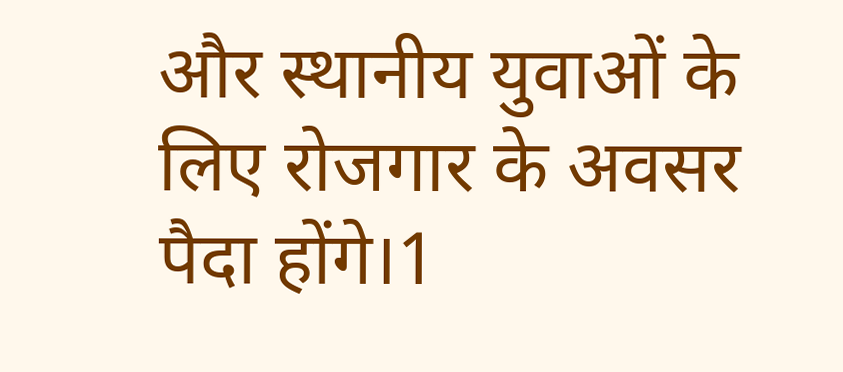और स्थानीय युवाओं के लिए रोजगार के अवसर पैदा होंगे।1